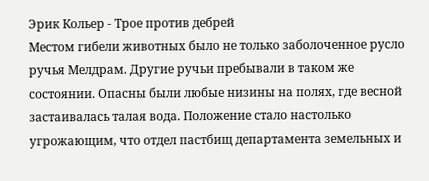Эрик Кольер - Трое против дебрей
Местом гибели животных было не только заболоченное русло ручья Мелдрам. Другие ручьи пребывали в таком же состоянии. Опасны были любые низины на полях, где весной застаивалась талая вода. Положение стало настолько угрожающим, что отдел пастбищ департамента земельных и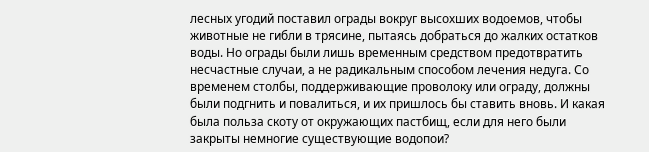лесных угодий поставил ограды вокруг высохших водоемов, чтобы животные не гибли в трясине, пытаясь добраться до жалких остатков воды. Но ограды были лишь временным средством предотвратить несчастные случаи, а не радикальным способом лечения недуга. Со временем столбы, поддерживающие проволоку или ограду, должны были подгнить и повалиться, и их пришлось бы ставить вновь. И какая была польза скоту от окружающих пастбищ, если для него были закрыты немногие существующие водопои?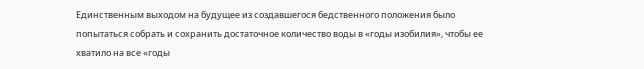Единственным выходом на будущее из создавшегося бедственного положения было попытаться собрать и сохранить достаточное количество воды в «годы изобилия», чтобы ее хватило на все «годы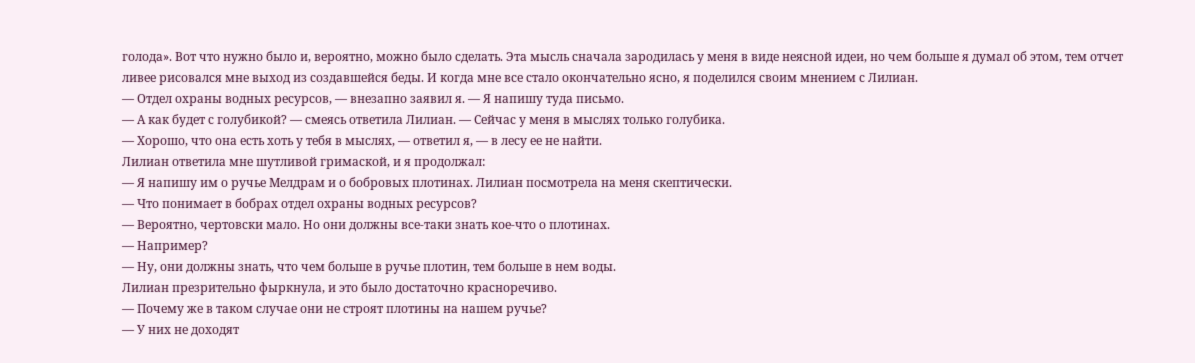голода». Вот что нужно было и, вероятно, можно было сделать. Эта мысль сначала зародилась у меня в виде неясной идеи, но чем больше я думал об этом, тем отчет ливее рисовался мне выход из создавшейся беды. И когда мне все стало окончательно ясно, я поделился своим мнением с Лилиан.
— Отдел охраны водных ресурсов, — внезапно заявил я. — Я напишу туда письмо.
— А как будет с голубикой? — смеясь ответила Лилиан. — Сейчас у меня в мыслях только голубика.
— Хорошо, что она есть хоть у тебя в мыслях, — ответил я, — в лесу ее не найти.
Лилиан ответила мне шутливой гримаской, и я продолжал:
— Я напишу им о ручье Мелдрам и о бобровых плотинах. Лилиан посмотрела на меня скептически.
— Что понимает в бобрах отдел охраны водных ресурсов?
— Вероятно, чертовски мало. Но они должны все-таки знать кое-что о плотинах.
— Например?
— Ну, они должны знать, что чем больше в ручье плотин, тем больше в нем воды.
Лилиан презрительно фыркнула, и это было достаточно красноречиво.
— Почему же в таком случае они не строят плотины на нашем ручье?
— У них не доходят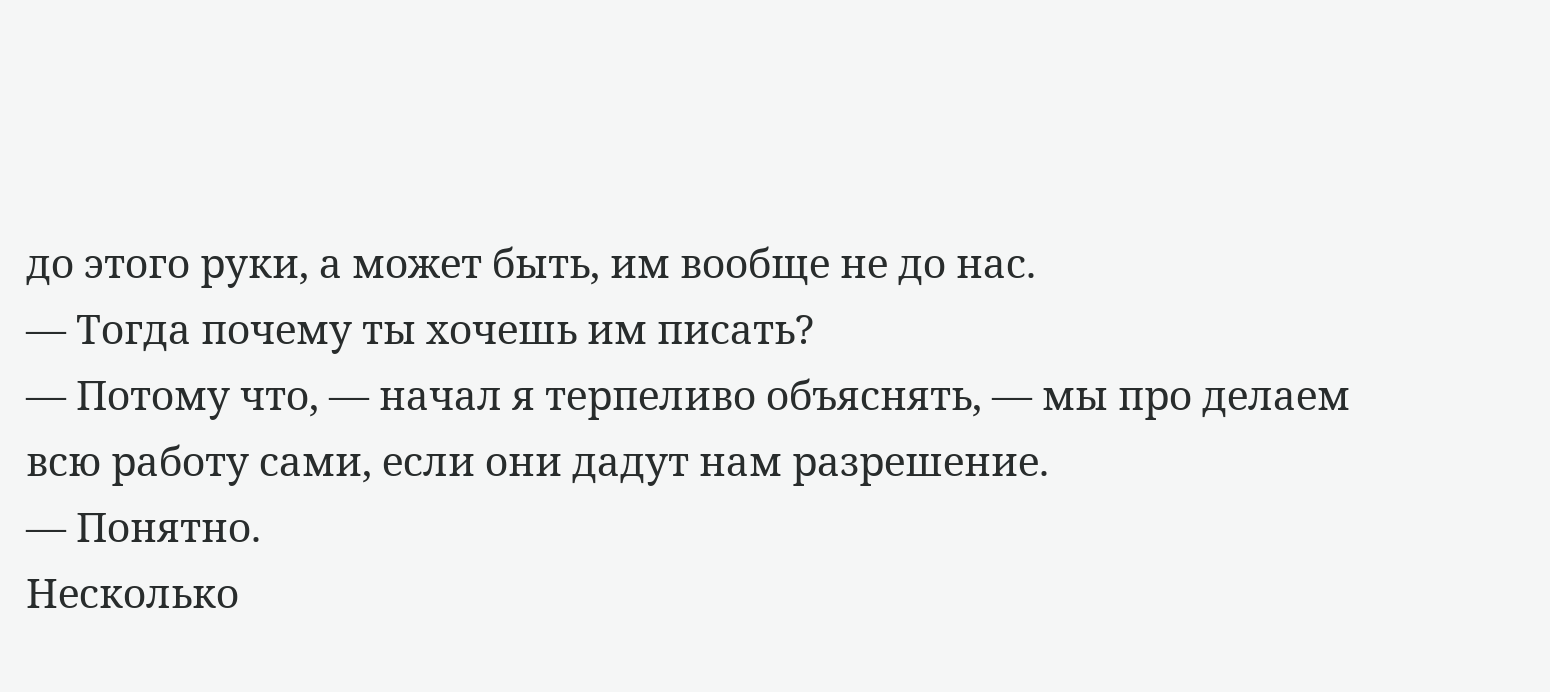до этого руки, а может быть, им вообще не до нас.
— Тогда почему ты хочешь им писать?
— Потому что, — начал я терпеливо объяснять, — мы про делаем всю работу сами, если они дадут нам разрешение.
— Понятно.
Несколько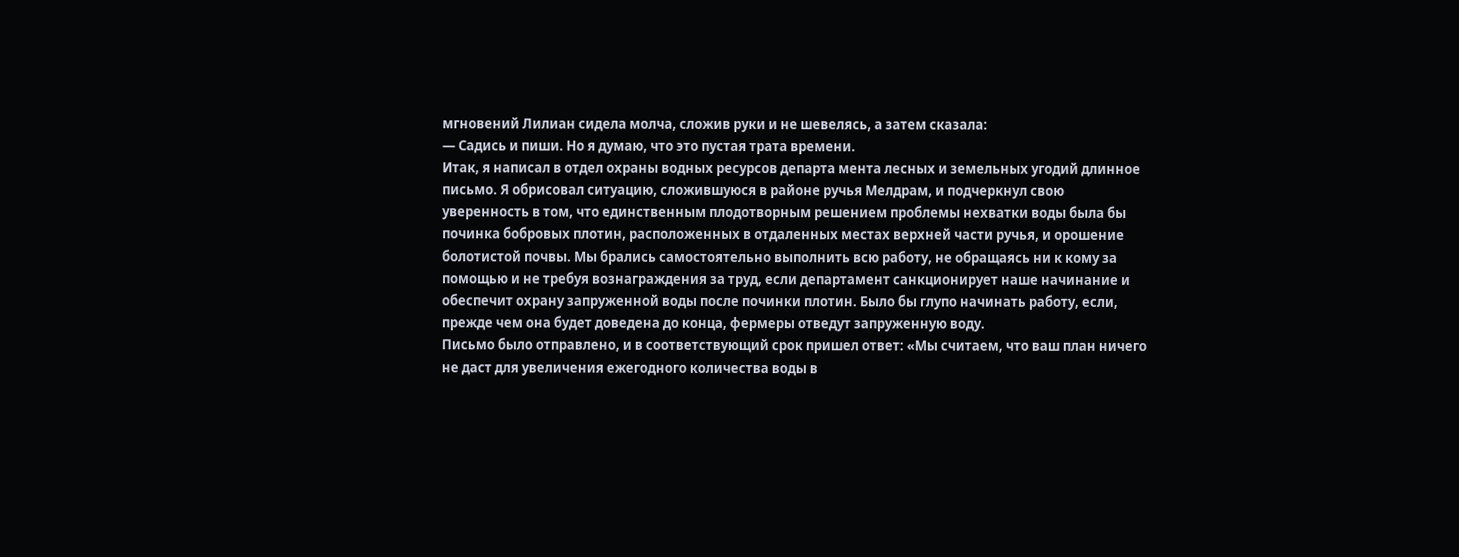мгновений Лилиан сидела молча, сложив руки и не шевелясь, а затем сказала:
— Садись и пиши. Но я думаю, что это пустая трата времени.
Итак, я написал в отдел охраны водных ресурсов департа мента лесных и земельных угодий длинное письмо. Я обрисовал ситуацию, сложившуюся в районе ручья Мелдрам, и подчеркнул свою уверенность в том, что единственным плодотворным решением проблемы нехватки воды была бы починка бобровых плотин, расположенных в отдаленных местах верхней части ручья, и орошение болотистой почвы. Мы брались самостоятельно выполнить всю работу, не обращаясь ни к кому за помощью и не требуя вознаграждения за труд, если департамент санкционирует наше начинание и обеспечит охрану запруженной воды после починки плотин. Было бы глупо начинать работу, если, прежде чем она будет доведена до конца, фермеры отведут запруженную воду.
Письмо было отправлено, и в соответствующий срок пришел ответ: «Мы считаем, что ваш план ничего не даст для увеличения ежегодного количества воды в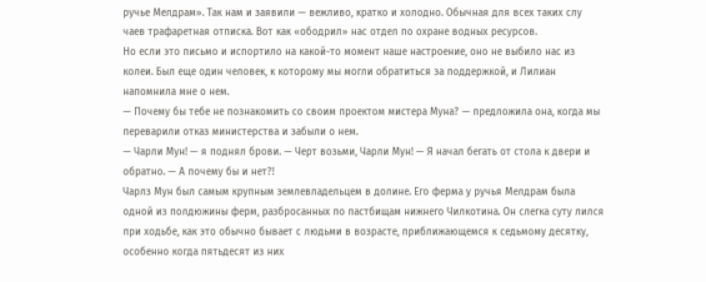ручье Мелдрам». Так нам и заявили — вежливо, кратко и холодно. Обычная для всех таких слу чаев трафаретная отписка. Вот как «ободрил» нас отдел по охране водных ресурсов.
Но если это письмо и испортило на какой-то момент наше настроение, оно не выбило нас из колеи. Был еще один человек, к которому мы могли обратиться за поддержкой, и Лилиан напомнила мне о нем.
— Почему бы тебе не познакомить со своим проектом мистера Муна? — предложила она, когда мы переварили отказ министерства и забыли о нем.
— Чарли Мун! — я поднял брови. — Черт возьми, Чарли Мун! — Я начал бегать от стола к двери и обратно. — А почему бы и нет?!
Чарлз Мун был самым крупным землевладельцем в долине. Его ферма у ручья Мелдрам была одной из полдюжины ферм, разбросанных по пастбищам нижнего Чилкотина. Он слегка суту лился при ходьбе, как это обычно бывает с людьми в возрасте, приближающемся к седьмому десятку, особенно когда пятьдесят из них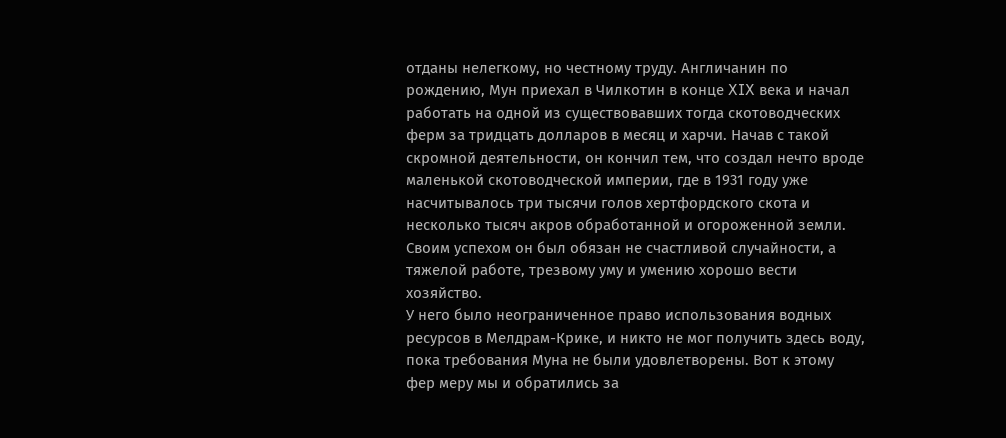отданы нелегкому, но честному труду. Англичанин по рождению, Мун приехал в Чилкотин в конце XIX века и начал работать на одной из существовавших тогда скотоводческих ферм за тридцать долларов в месяц и харчи. Начав с такой скромной деятельности, он кончил тем, что создал нечто вроде маленькой скотоводческой империи, где в 1931 году уже насчитывалось три тысячи голов хертфордского скота и несколько тысяч акров обработанной и огороженной земли. Своим успехом он был обязан не счастливой случайности, а тяжелой работе, трезвому уму и умению хорошо вести хозяйство.
У него было неограниченное право использования водных ресурсов в Мелдрам-Крике, и никто не мог получить здесь воду, пока требования Муна не были удовлетворены. Вот к этому фер меру мы и обратились за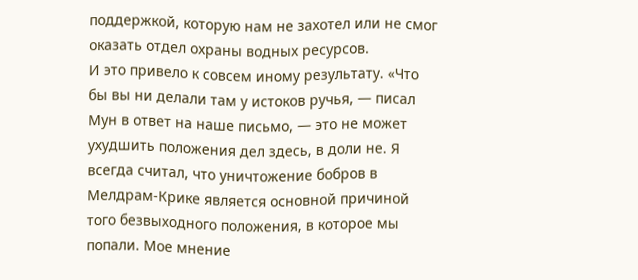поддержкой, которую нам не захотел или не смог оказать отдел охраны водных ресурсов.
И это привело к совсем иному результату. «Что бы вы ни делали там у истоков ручья, — писал Мун в ответ на наше письмо, — это не может ухудшить положения дел здесь, в доли не. Я всегда считал, что уничтожение бобров в Мелдрам-Крике является основной причиной того безвыходного положения, в которое мы попали. Мое мнение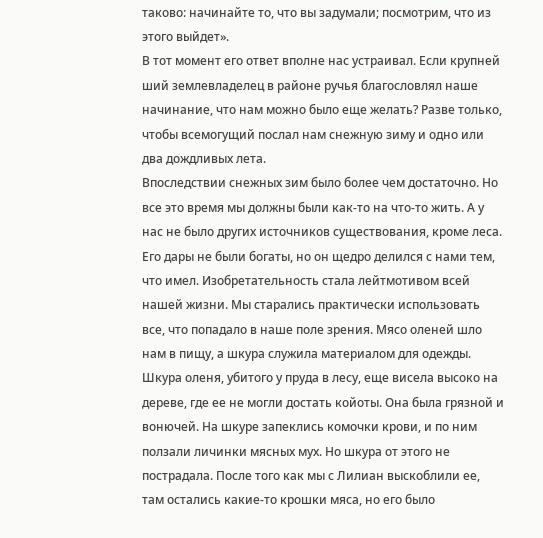таково: начинайте то, что вы задумали; посмотрим, что из этого выйдет».
В тот момент его ответ вполне нас устраивал. Если крупней ший землевладелец в районе ручья благословлял наше начинание, что нам можно было еще желать? Разве только, чтобы всемогущий послал нам снежную зиму и одно или два дождливых лета.
Впоследствии снежных зим было более чем достаточно. Но все это время мы должны были как-то на что-то жить. А у нас не было других источников существования, кроме леса. Его дары не были богаты, но он щедро делился с нами тем, что имел. Изобретательность стала лейтмотивом всей нашей жизни. Мы старались практически использовать все, что попадало в наше поле зрения. Мясо оленей шло нам в пищу, а шкура служила материалом для одежды. Шкура оленя, убитого у пруда в лесу, еще висела высоко на дереве, где ее не могли достать койоты. Она была грязной и вонючей. На шкуре запеклись комочки крови, и по ним ползали личинки мясных мух. Но шкура от этого не пострадала. После того как мы с Лилиан выскоблили ее, там остались какие-то крошки мяса, но его было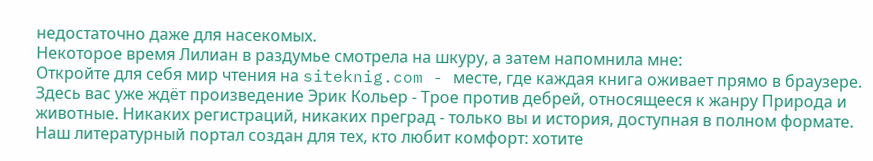недостаточно даже для насекомых.
Некоторое время Лилиан в раздумье смотрела на шкуру, а затем напомнила мне:
Откройте для себя мир чтения на siteknig.com - месте, где каждая книга оживает прямо в браузере. Здесь вас уже ждёт произведение Эрик Кольер - Трое против дебрей, относящееся к жанру Природа и животные. Никаких регистраций, никаких преград - только вы и история, доступная в полном формате. Наш литературный портал создан для тех, кто любит комфорт: хотите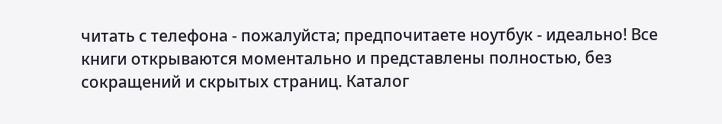читать с телефона - пожалуйста; предпочитаете ноутбук - идеально! Все книги открываются моментально и представлены полностью, без сокращений и скрытых страниц. Каталог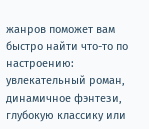жанров поможет вам быстро найти что-то по настроению: увлекательный роман, динамичное фэнтези, глубокую классику или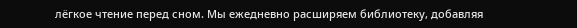лёгкое чтение перед сном. Мы ежедневно расширяем библиотеку, добавляя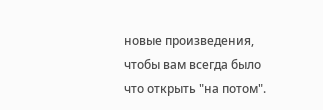новые произведения, чтобы вам всегда было что открыть "на потом".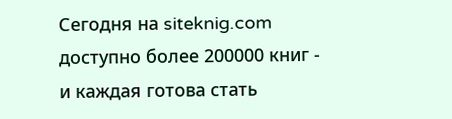Сегодня на siteknig.com доступно более 200000 книг - и каждая готова стать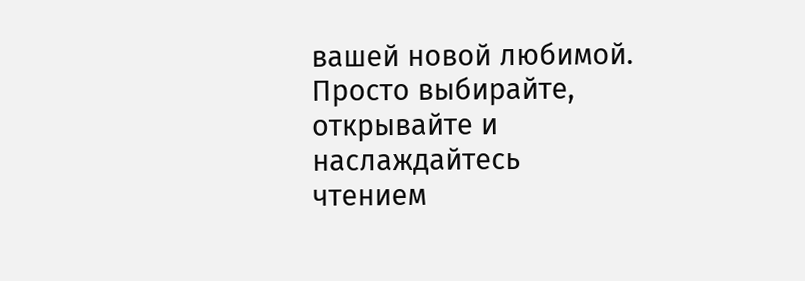вашей новой любимой. Просто выбирайте, открывайте и наслаждайтесь чтением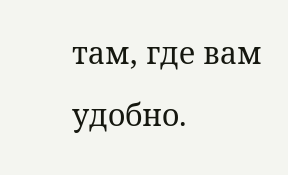там, где вам удобно.